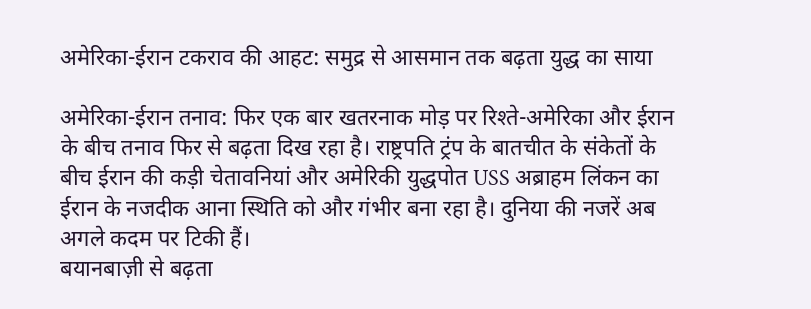अमेरिका-ईरान टकराव की आहट: समुद्र से आसमान तक बढ़ता युद्ध का साया

अमेरिका-ईरान तनाव: फिर एक बार खतरनाक मोड़ पर रिश्ते-अमेरिका और ईरान के बीच तनाव फिर से बढ़ता दिख रहा है। राष्ट्रपति ट्रंप के बातचीत के संकेतों के बीच ईरान की कड़ी चेतावनियां और अमेरिकी युद्धपोत USS अब्राहम लिंकन का ईरान के नजदीक आना स्थिति को और गंभीर बना रहा है। दुनिया की नजरें अब अगले कदम पर टिकी हैं।
बयानबाज़ी से बढ़ता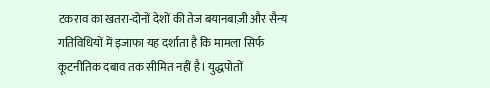टकराव का खतरा-दोनों देशों की तेज बयानबाज़ी और सैन्य गतिविधियों में इजाफा यह दर्शाता है कि मामला सिर्फ कूटनीतिक दबाव तक सीमित नहीं है। युद्धपोतों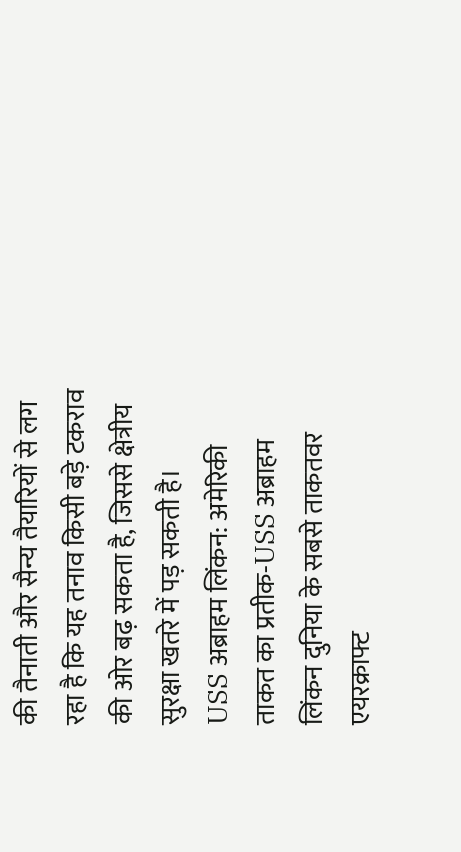की तैनाती और सैन्य तैयारियों से लग रहा है कि यह तनाव किसी बड़े टकराव की ओर बढ़ सकता है, जिससे क्षेत्रीय सुरक्षा खतरे में पड़ सकती है।
USS अब्राहम लिंकन: अमेरिकी ताकत का प्रतीक-USS अब्राहम लिंकन दुनिया के सबसे ताकतवर एयरक्राफ्ट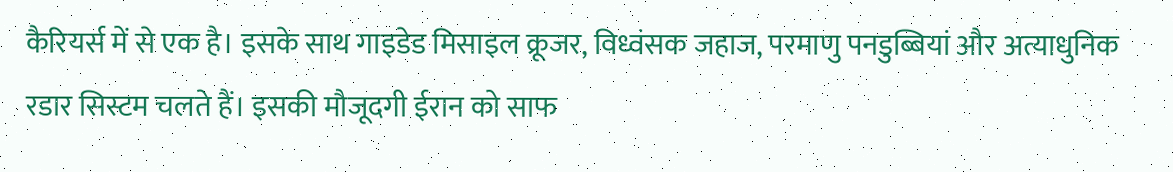कैरियर्स में से एक है। इसके साथ गाइडेड मिसाइल क्रूजर, विध्वंसक जहाज, परमाणु पनडुब्बियां और अत्याधुनिक रडार सिस्टम चलते हैं। इसकी मौजूदगी ईरान को साफ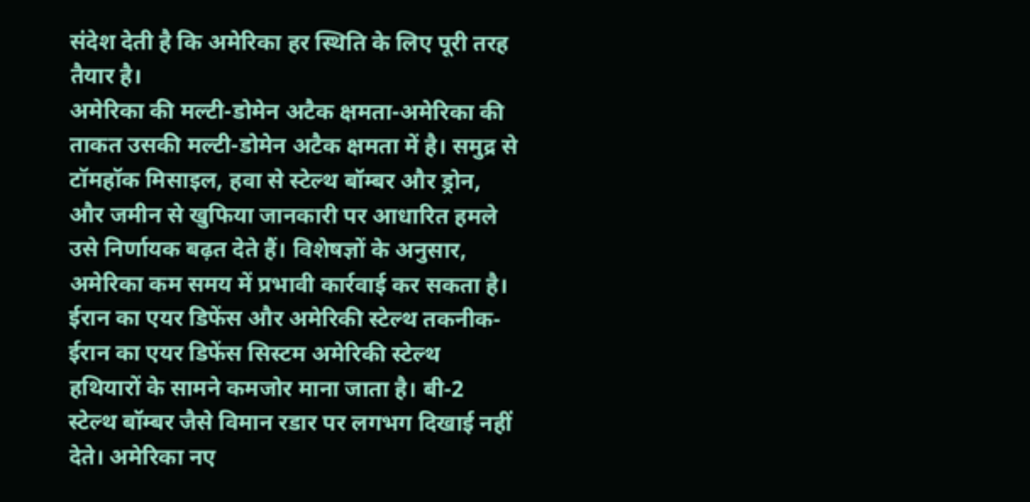संदेश देती है कि अमेरिका हर स्थिति के लिए पूरी तरह तैयार है।
अमेरिका की मल्टी-डोमेन अटैक क्षमता-अमेरिका की ताकत उसकी मल्टी-डोमेन अटैक क्षमता में है। समुद्र से टॉमहॉक मिसाइल, हवा से स्टेल्थ बॉम्बर और ड्रोन, और जमीन से खुफिया जानकारी पर आधारित हमले उसे निर्णायक बढ़त देते हैं। विशेषज्ञों के अनुसार, अमेरिका कम समय में प्रभावी कार्रवाई कर सकता है।
ईरान का एयर डिफेंस और अमेरिकी स्टेल्थ तकनीक-ईरान का एयर डिफेंस सिस्टम अमेरिकी स्टेल्थ हथियारों के सामने कमजोर माना जाता है। बी-2 स्टेल्थ बॉम्बर जैसे विमान रडार पर लगभग दिखाई नहीं देते। अमेरिका नए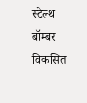स्टेल्थ बॉम्बर विकसित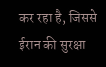कर रहा है, जिससे ईरान की सुरक्षा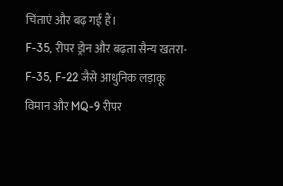चिंताएं और बढ़ गई हैं।
F-35, रीपर ड्रोन और बढ़ता सैन्य खतरा-F-35, F-22 जैसे आधुनिक लड़ाकू विमान और MQ-9 रीपर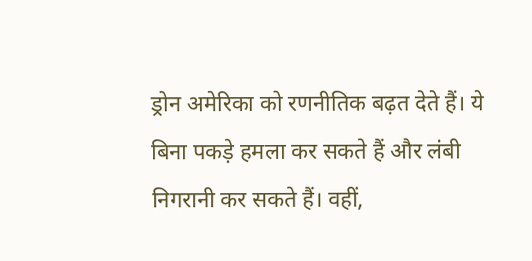ड्रोन अमेरिका को रणनीतिक बढ़त देते हैं। ये बिना पकड़े हमला कर सकते हैं और लंबी निगरानी कर सकते हैं। वहीं,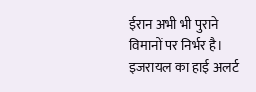ईरान अभी भी पुराने विमानों पर निर्भर है। इजरायल का हाई अलर्ट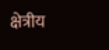क्षेत्रीय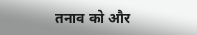तनाव को और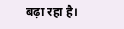बढ़ा रहा है।